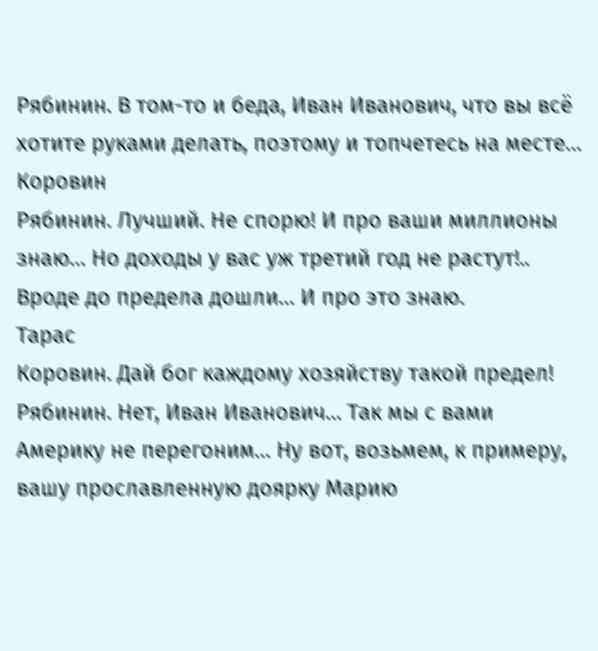Рябинин. В том-то и беда, Иван Иванович, что вы всё хотите руками делать, поэтому и топчетесь на месте…
Коровин
Рябинин. Лучший. Не спорю! И про ваши миллионы знаю… Но доходы у вас уж третий год не растут!.. Вроде до предела дошли… И про это знаю.
Тарас
Коровин. Дай бог каждому хозяйству такой предел!
Рябинин. Нет, Иван Иванович… Так мы с вами Америку не перегоним… Ну вот, возьмем, к примеру, вашу прославленную доярку Марию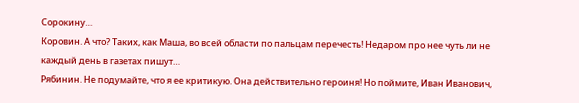Сорокину…
Коровин. А что? Таких, как Маша, во всей области по пальцам перечесть! Недаром про нее чуть ли не каждый день в газетах пишут…
Рябинин. Не подумайте, что я ее критикую. Она действительно героиня! Но поймите, Иван Иванович,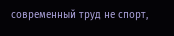современный труд не спорт,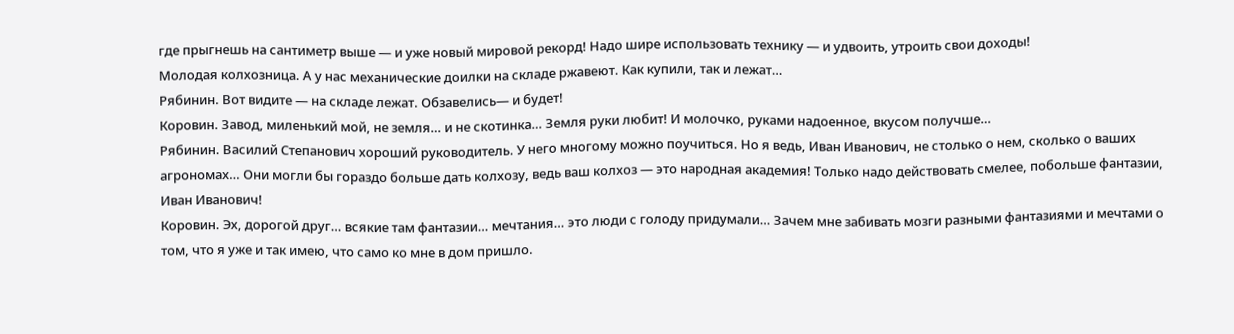где прыгнешь на сантиметр выше — и уже новый мировой рекорд! Надо шире использовать технику — и удвоить, утроить свои доходы!
Молодая колхозница. А у нас механические доилки на складе ржавеют. Как купили, так и лежат…
Рябинин. Вот видите — на складе лежат. Обзавелись— и будет!
Коровин. Завод, миленький мой, не земля… и не скотинка… Земля руки любит! И молочко, руками надоенное, вкусом получше…
Рябинин. Василий Степанович хороший руководитель. У него многому можно поучиться. Но я ведь, Иван Иванович, не столько о нем, сколько о ваших агрономах… Они могли бы гораздо больше дать колхозу, ведь ваш колхоз — это народная академия! Только надо действовать смелее, побольше фантазии, Иван Иванович!
Коровин. Эх, дорогой друг… всякие там фантазии… мечтания… это люди с голоду придумали… Зачем мне забивать мозги разными фантазиями и мечтами о том, что я уже и так имею, что само ко мне в дом пришло.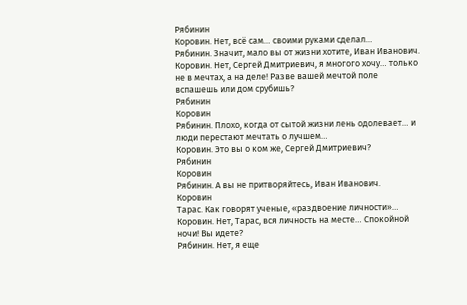Рябинин
Коровин. Нет, всё сам… своими руками сделал…
Рябинин. Значит, мало вы от жизни хотите, Иван Иванович.
Коровин. Нет, Сергей Дмитриевич, я многого хочу… только не в мечтах, а на деле! Разве вашей мечтой поле вспашешь или дом срубишь?
Рябинин
Коровин
Рябинин. Плохо, когда от сытой жизни лень одолевает… и люди перестают мечтать о лучшем…
Коровин. Это вы о ком же, Сергей Дмитриевич?
Рябинин
Коровин
Рябинин. А вы не притворяйтесь, Иван Иванович.
Коровин
Тарас. Как говорят ученые, «раздвоение личности»…
Коровин. Нет, Тарас, вся личность на месте… Спокойной ночи! Вы идете?
Рябинин. Нет, я еще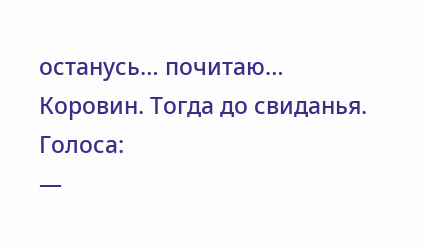останусь… почитаю…
Коровин. Тогда до свиданья.
Голоса:
—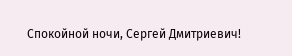Спокойной ночи, Сергей Дмитриевич!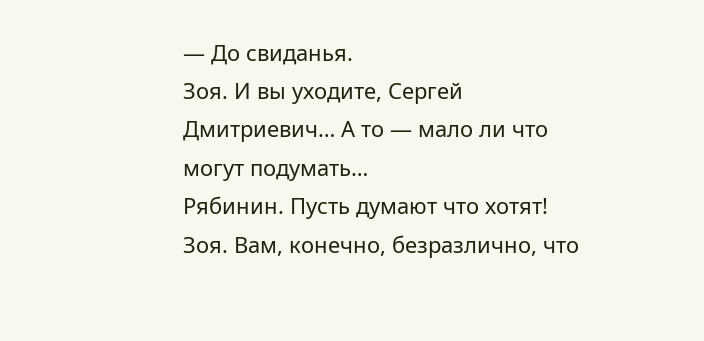— До свиданья.
Зоя. И вы уходите, Сергей Дмитриевич… А то — мало ли что могут подумать…
Рябинин. Пусть думают что хотят!
Зоя. Вам, конечно, безразлично, что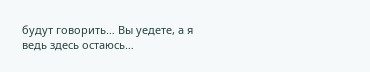будут говорить… Вы уедете, а я ведь здесь остаюсь…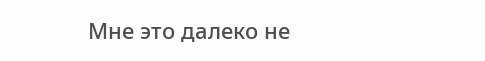Мне это далеко не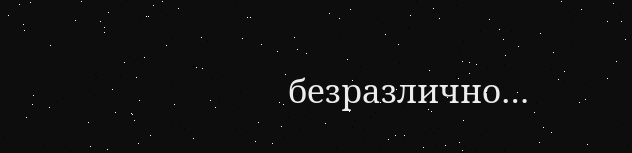безразлично…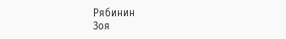Рябинин
Зоя